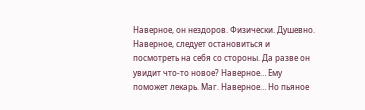Наверное, он нездоров. Физически. Душевно. Наверное, следует остановиться и посмотреть на себя со стороны. Да разве он увидит что-то новое? Наверное… Ему поможет лекарь. Маг. Наверное… Но пьяное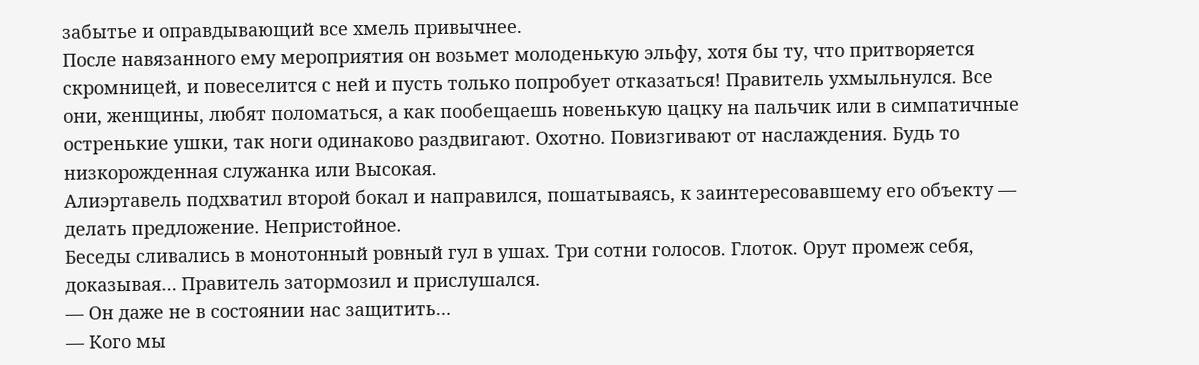забытье и оправдывающий все хмель привычнее.
После навязанного ему мероприятия он возьмет молоденькую эльфу, хотя бы ту, что притворяется скромницей, и повеселится с ней и пусть только попробует отказаться! Правитель ухмыльнулся. Все они, женщины, любят поломаться, а как пообещаешь новенькую цацку на пальчик или в симпатичные остренькие ушки, так ноги одинаково раздвигают. Охотно. Повизгивают от наслаждения. Будь то низкорожденная служанка или Высокая.
Алиэртавель подхватил второй бокал и направился, пошатываясь, к заинтересовавшему его объекту — делать предложение. Непристойное.
Беседы сливались в монотонный ровный гул в ушах. Три сотни голосов. Глоток. Орут промеж себя, доказывая… Правитель затормозил и прислушался.
— Он даже не в состоянии нас защитить…
— Кого мы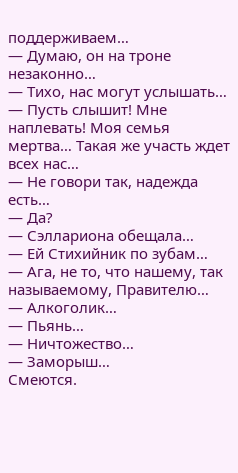поддерживаем…
— Думаю, он на троне незаконно…
— Тихо, нас могут услышать…
— Пусть слышит! Мне наплевать! Моя семья мертва… Такая же участь ждет всех нас…
— Не говори так, надежда есть…
— Да?
— Сэллариона обещала…
— Ей Стихийник по зубам…
— Ага, не то, что нашему, так называемому, Правителю…
— Алкоголик…
— Пьянь…
— Ничтожество…
— Заморыш…
Смеются.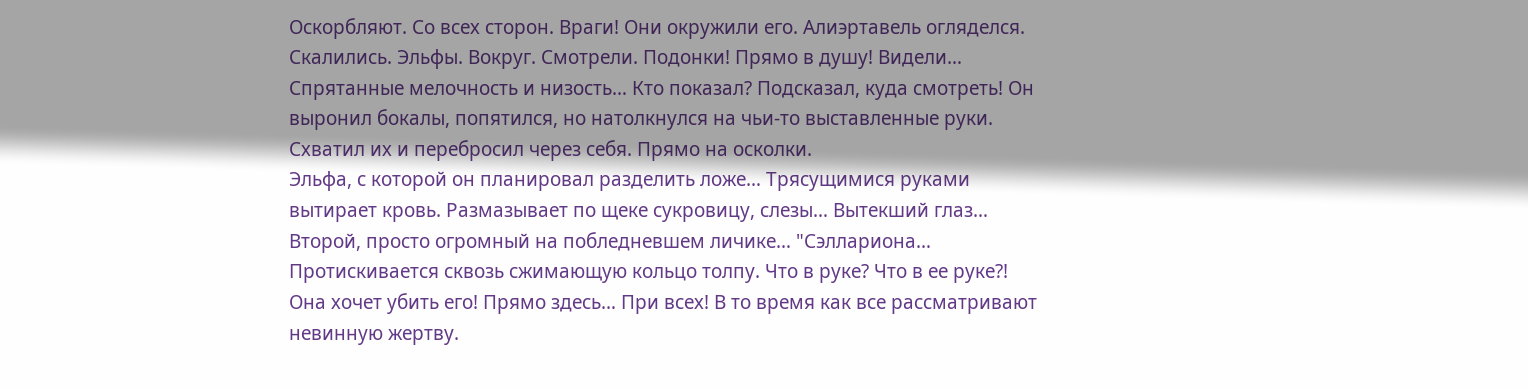Оскорбляют. Со всех сторон. Враги! Они окружили его. Алиэртавель огляделся. Скалились. Эльфы. Вокруг. Смотрели. Подонки! Прямо в душу! Видели… Спрятанные мелочность и низость… Кто показал? Подсказал, куда смотреть! Он выронил бокалы, попятился, но натолкнулся на чьи-то выставленные руки. Схватил их и перебросил через себя. Прямо на осколки.
Эльфа, с которой он планировал разделить ложе… Трясущимися руками вытирает кровь. Размазывает по щеке сукровицу, слезы… Вытекший глаз… Второй, просто огромный на побледневшем личике… "Сэллариона… Протискивается сквозь сжимающую кольцо толпу. Что в руке? Что в ее руке?! Она хочет убить его! Прямо здесь… При всех! В то время как все рассматривают невинную жертву.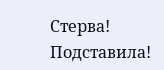Стерва! Подставила!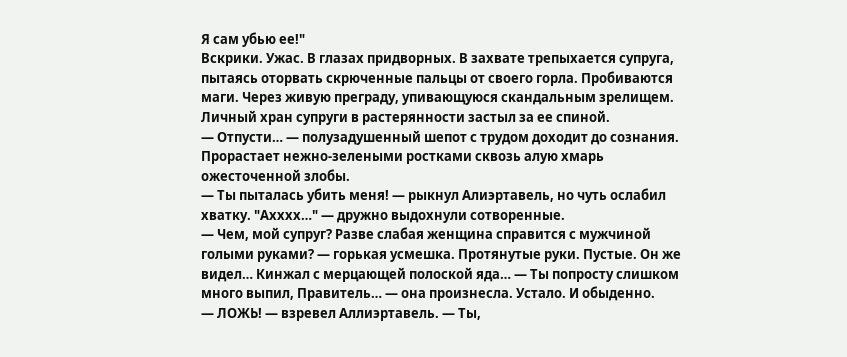Я сам убью ее!"
Вскрики. Ужас. В глазах придворных. В захвате трепыхается супруга, пытаясь оторвать скрюченные пальцы от своего горла. Пробиваются маги. Через живую преграду, упивающуюся скандальным зрелищем. Личный хран супруги в растерянности застыл за ее спиной.
— Отпусти… — полузадушенный шепот с трудом доходит до сознания. Прорастает нежно-зелеными ростками сквозь алую хмарь ожесточенной злобы.
— Ты пыталась убить меня! — рыкнул Алиэртавель, но чуть ослабил хватку. "Ахххх…" — дружно выдохнули сотворенные.
— Чем, мой супруг? Разве слабая женщина справится с мужчиной голыми руками? — горькая усмешка. Протянутые руки. Пустые. Он же видел… Кинжал с мерцающей полоской яда… — Ты попросту слишком много выпил, Правитель… — она произнесла. Устало. И обыденно.
— ЛОЖЬ! — взревел Аллиэртавель. — Ты,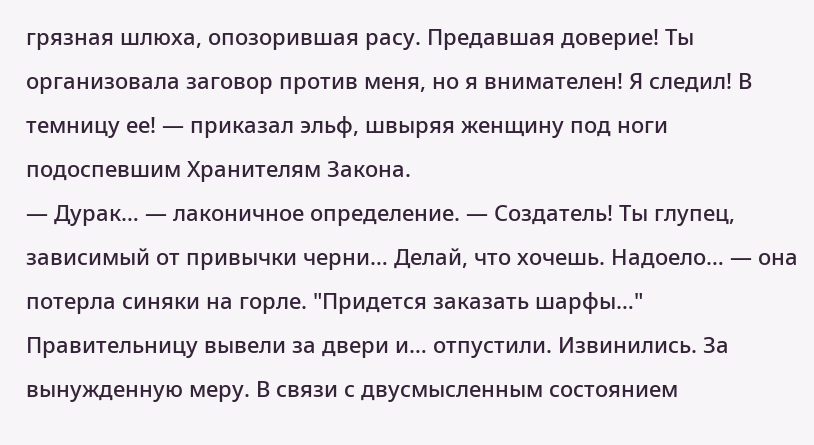грязная шлюха, опозорившая расу. Предавшая доверие! Ты организовала заговор против меня, но я внимателен! Я следил! В темницу ее! — приказал эльф, швыряя женщину под ноги подоспевшим Хранителям Закона.
— Дурак… — лаконичное определение. — Создатель! Ты глупец, зависимый от привычки черни… Делай, что хочешь. Надоело… — она потерла синяки на горле. "Придется заказать шарфы…"
Правительницу вывели за двери и… отпустили. Извинились. За вынужденную меру. В связи с двусмысленным состоянием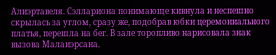Алиэртавеля. Сэллариона понимающе кивнула и неспешно скрылась за углом, сразу же, подобрав юбки церемониального платья, перешла на бег. В зале торопливо нарисовала знак вызова Малаиэрсана.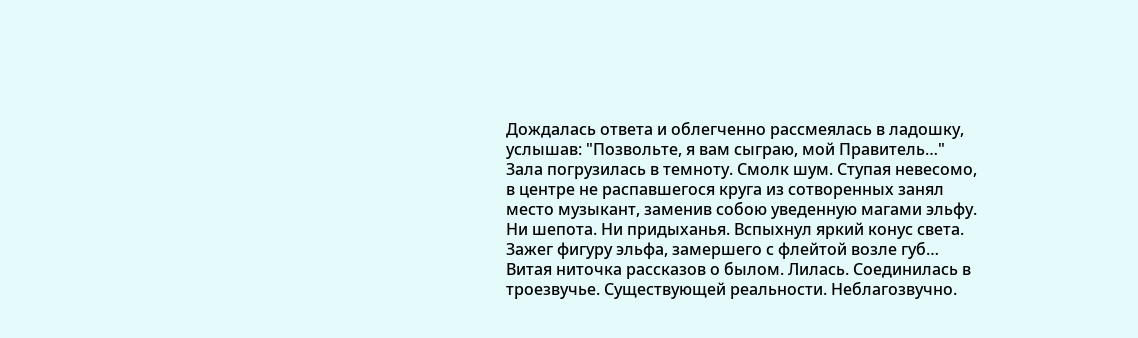Дождалась ответа и облегченно рассмеялась в ладошку, услышав: "Позвольте, я вам сыграю, мой Правитель…"
Зала погрузилась в темноту. Смолк шум. Ступая невесомо, в центре не распавшегося круга из сотворенных занял место музыкант, заменив собою уведенную магами эльфу. Ни шепота. Ни придыханья. Вспыхнул яркий конус света. Зажег фигуру эльфа, замершего с флейтой возле губ…
Витая ниточка рассказов о былом. Лилась. Соединилась в троезвучье. Существующей реальности. Неблагозвучно.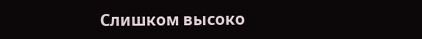Слишком высоко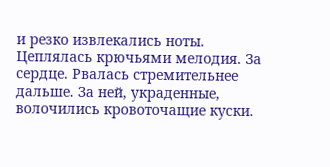и резко извлекались ноты. Цеплялась крючьями мелодия. За сердце. Рвалась стремительнее дальше. За ней, украденные, волочились кровоточащие куски.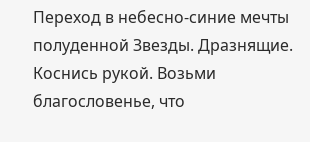Переход в небесно-синие мечты полуденной Звезды. Дразнящие. Коснись рукой. Возьми благословенье, что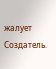жалует Создатель.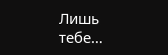Лишь тебе…